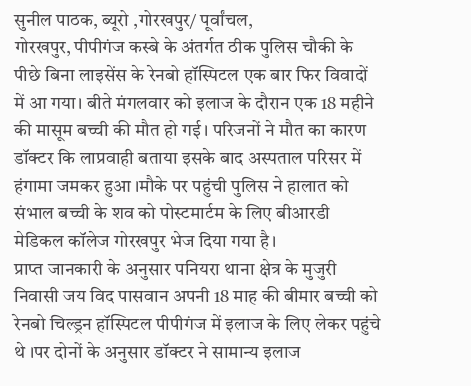सुनील पाठक, ब्यूरो ,गोरखपुर/ पूर्वांचल,
गोरखपुर, पीपीगंज कस्बे के अंतर्गत ठीक पुलिस चौकी के पीछे बिना लाइसेंस के रेनबो हॉस्पिटल एक बार फिर विवादों में आ गया। बीते मंगलवार को इलाज के दौरान एक 18 महीने की मासूम बच्ची की मौत हो गई। परिजनों ने मौत का कारण डॉक्टर कि लाप्रवाही बताया इसके बाद अस्पताल परिसर में हंगामा जमकर हुआ ।मौके पर पहुंची पुलिस ने हालात को संभाल बच्ची के शव को पोस्टमार्टम के लिए बीआरडी मेडिकल कॉलेज गोरखपुर भेज दिया गया है।
प्राप्त जानकारी के अनुसार पनियरा थाना क्षेत्र के मुजुरी निवासी जय विद पासवान अपनी 18 माह की बीमार बच्ची को रेनबो चिल्ड्रन हॉस्पिटल पीपीगंज में इलाज के लिए लेकर पहुंचे थे ।पर दोनों के अनुसार डॉक्टर ने सामान्य इलाज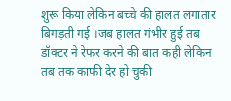शुरू किया लेकिन बच्चे की हालत लगातार बिगड़ती गई ।जब हालत गंभीर हुई तब डॉक्टर ने रेफर करने की बात कही लेकिन तब तक काफी देर हो चुकी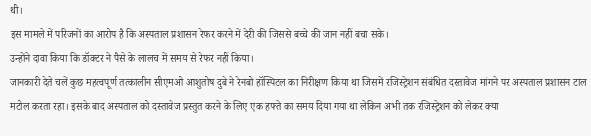थी।
इस मामले में परिजनों का आरोप है कि अस्पताल प्रशासन रेफर करने में देरी की जिससे बच्चे की जान नहीं बचा सके।
उन्होंने दावा किया कि डॉक्टर ने पैसे के लालच में समय से रेफर नहीं किया।
जानकारी देते चलें कुछ महत्वपूर्ण तत्कालीन सीएमओ आशुतोष दुबे ने रेनबो हॉस्पिटल का निरीक्षण किया था जिसमें रजिस्ट्रेशन संबंधित दस्तावेज मांगने पर अस्पताल प्रशासन टाल मटोल करता रहा। इसके बाद अस्पताल को दस्तावेज प्रस्तुत करने के लिए एक हफ्ते का समय दिया गया था लेकिन अभी तक रजिस्ट्रेशन को लेकर क्या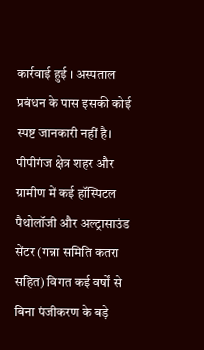कार्रवाई हुई । अस्पताल प्रबंधन के पास इसकी कोई स्पष्ट जानकारी नहीं है।
पीपीगंज क्षेत्र शहर और ग्रामीण में कई हॉस्पिटल पैथोलॉजी और अल्ट्रासाउंड सेंटर (गन्ना समिति कतरा सहित) विगत कई वर्षों से बिना पंजीकरण के बड़े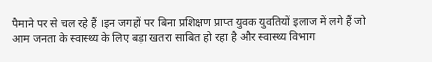पैमाने पर से चल रहे हैं ।इन जगहों पर बिना प्रशिक्षण प्राप्त युवक युवतियों इलाज में लगे हैं जो आम जनता के स्वास्थ्य के लिए बड़ा खतरा साबित हो रहा है और स्वास्थ्य विभाग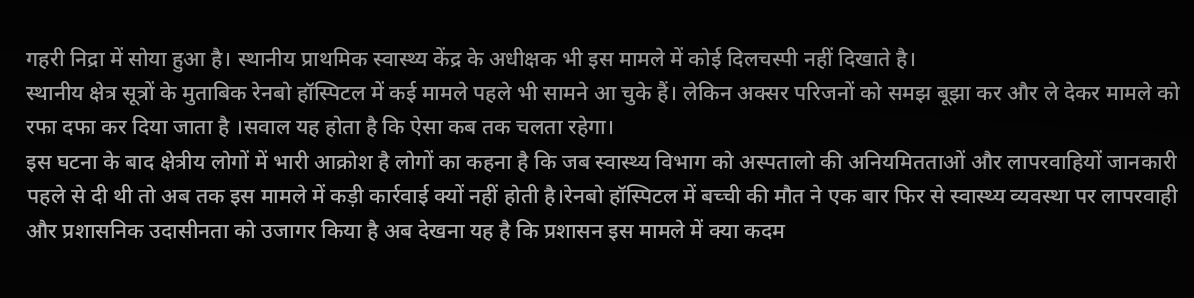गहरी निद्रा में सोया हुआ है। स्थानीय प्राथमिक स्वास्थ्य केंद्र के अधीक्षक भी इस मामले में कोई दिलचस्पी नहीं दिखाते है।
स्थानीय क्षेत्र सूत्रों के मुताबिक रेनबो हॉस्पिटल में कई मामले पहले भी सामने आ चुके हैं। लेकिन अक्सर परिजनों को समझ बूझा कर और ले देकर मामले को रफा दफा कर दिया जाता है ।सवाल यह होता है कि ऐसा कब तक चलता रहेगा।
इस घटना के बाद क्षेत्रीय लोगों में भारी आक्रोश है लोगों का कहना है कि जब स्वास्थ्य विभाग को अस्पतालो की अनियमितताओं और लापरवाहियों जानकारी पहले से दी थी तो अब तक इस मामले में कड़ी कार्रवाई क्यों नहीं होती है।रेनबो हॉस्पिटल में बच्ची की मौत ने एक बार फिर से स्वास्थ्य व्यवस्था पर लापरवाही और प्रशासनिक उदासीनता को उजागर किया है अब देखना यह है कि प्रशासन इस मामले में क्या कदम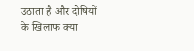उठाता है और दोषियों के खिलाफ क्या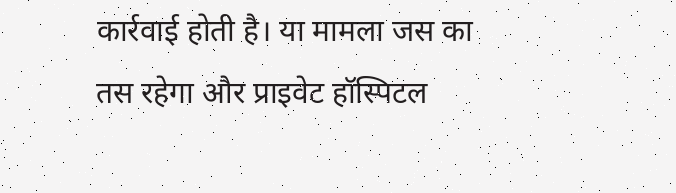कार्रवाई होती है। या मामला जस का तस रहेगा और प्राइवेट हॉस्पिटल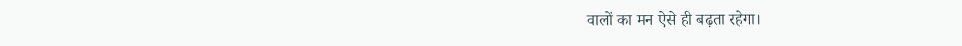वालों का मन ऐसे ही बढ़ता रहेगा।